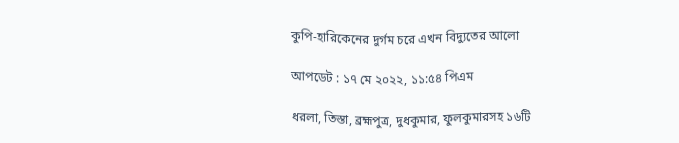কুপি-হারিকেনের দুর্গম চরে এখন বিদ্যুতের আলো

আপডেট : ১৭ মে ২০২২, ১১:৫৪ পিএম

ধরলা, তিস্তা, ব্রহ্মপুত্র, দুধকুমার, ফুলকুমারসহ ১৬টি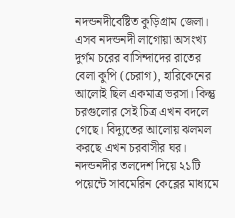নদন্ডনদীবেষ্টিত কুড়িগ্রাম জেলা। এসব নদন্ডনদী লাগোয়া অসংখ্য দুর্গম চরের বাসিন্দাদের রাতের বেলা কুপি (চেরাগ), হারিকেনের আলোই ছিল একমাত্র ভরসা। কিন্তু চরগুলোর সেই চিত্র এখন বদলে গেছে। বিদ্যুতের আলোয় ঝলমল করছে এখন চরবাসীর ঘর। নদন্ডনদীর তলদেশ দিয়ে ২১টি পয়েন্টে সাবমেরিন কেব্লের মাধ্যমে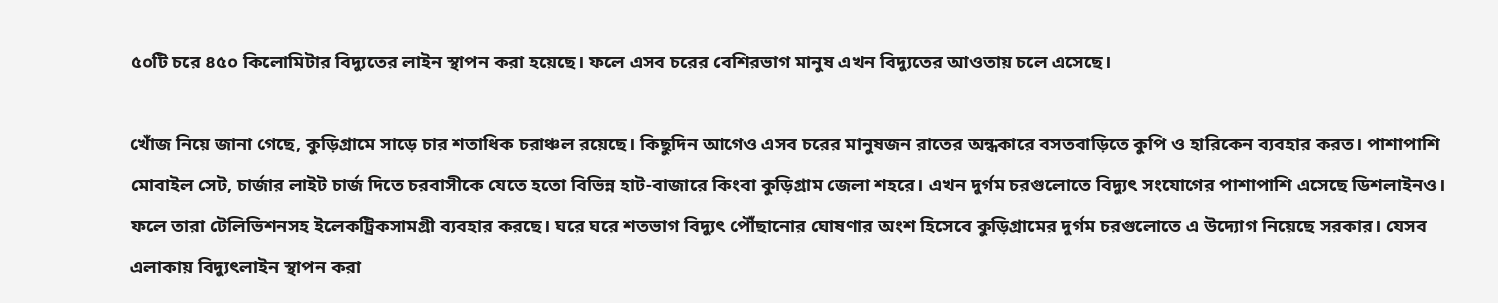৫০টি চরে ৪৫০ কিলোমিটার বিদ্যুতের লাইন স্থাপন করা হয়েছে। ফলে এসব চরের বেশিরভাগ মানুষ এখন বিদ্যুতের আওতায় চলে এসেছে।

খোঁজ নিয়ে জানা গেছে, কুড়িগ্রামে সাড়ে চার শতাধিক চরাঞ্চল রয়েছে। কিছুদিন আগেও এসব চরের মানুষজন রাতের অন্ধকারে বসতবাড়িতে কুপি ও হারিকেন ব্যবহার করত। পাশাপাশি মোবাইল সেট, চার্জার লাইট চার্জ দিতে চরবাসীকে যেতে হতো বিভিন্ন হাট-বাজারে কিংবা কুড়িগ্রাম জেলা শহরে। এখন দুর্গম চরগুলোতে বিদ্যুৎ সংযোগের পাশাপাশি এসেছে ডিশলাইনও। ফলে তারা টেলিভিশনসহ ইলেকট্রিকসামগ্রী ব্যবহার করছে। ঘরে ঘরে শতভাগ বিদ্যুৎ পৌঁছানোর ঘোষণার অংশ হিসেবে কুড়িগ্রামের দুর্গম চরগুলোতে এ উদ্যোগ নিয়েছে সরকার। যেসব এলাকায় বিদ্যুৎলাইন স্থাপন করা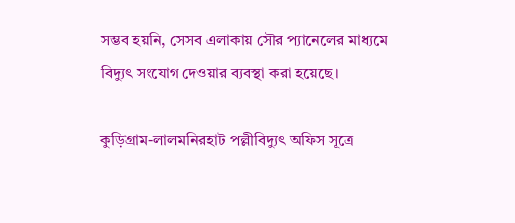সম্ভব হয়নি, সেসব এলাকায় সৌর প্যানেলের মাধ্যমে বিদ্যুৎ সংযোগ দেওয়ার ব্যবস্থা করা হয়েছে।

কুড়িগ্রাম-লালমনিরহাট পল্লীবিদ্যুৎ অফিস সূত্রে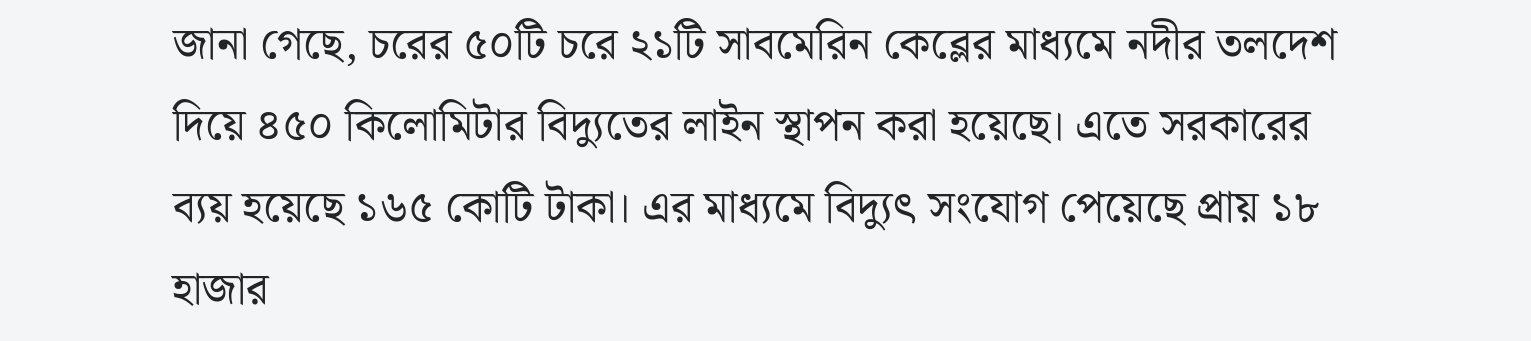জানা গেছে, চরের ৫০টি চরে ২১টি সাবমেরিন কেব্লের মাধ্যমে নদীর তলদেশ দিয়ে ৪৫০ কিলোমিটার বিদ্যুতের লাইন স্থাপন করা হয়েছে। এতে সরকারের ব্যয় হয়েছে ১৬৫ কোটি টাকা। এর মাধ্যমে বিদ্যুৎ সংযোগ পেয়েছে প্রায় ১৮ হাজার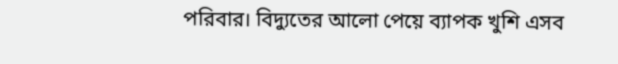পরিবার। বিদ্যুতের আলো পেয়ে ব্যাপক খুশি এসব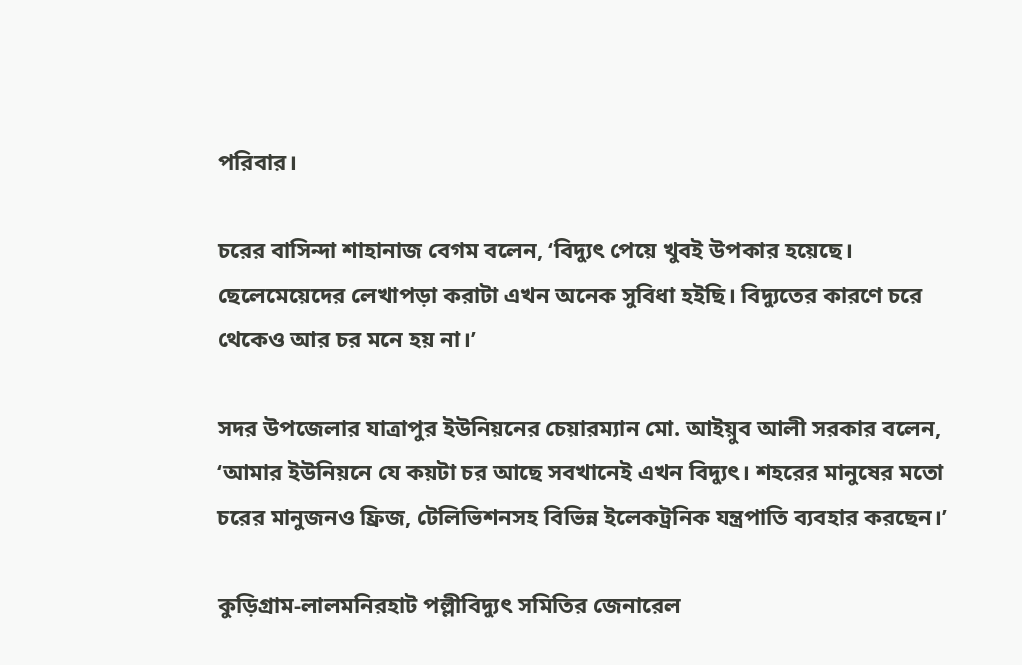পরিবার।

চরের বাসিন্দা শাহানাজ বেগম বলেন, ‘বিদ্যুৎ পেয়ে খুবই উপকার হয়েছে। ছেলেমেয়েদের লেখাপড়া করাটা এখন অনেক সুবিধা হইছি। বিদ্যুতের কারণে চরে থেকেও আর চর মনে হয় না।’

সদর উপজেলার যাত্রাপুর ইউনিয়নের চেয়ারম্যান মো. আইয়ুব আলী সরকার বলেন, ‘আমার ইউনিয়নে যে কয়টা চর আছে সবখানেই এখন বিদ্যুৎ। শহরের মানুষের মতো চরের মানুজনও ফ্রিজ, টেলিভিশনসহ বিভিন্ন ইলেকট্রনিক যন্ত্রপাতি ব্যবহার করছেন।’

কুড়িগ্রাম-লালমনিরহাট পল্লীবিদ্যুৎ সমিতির জেনারেল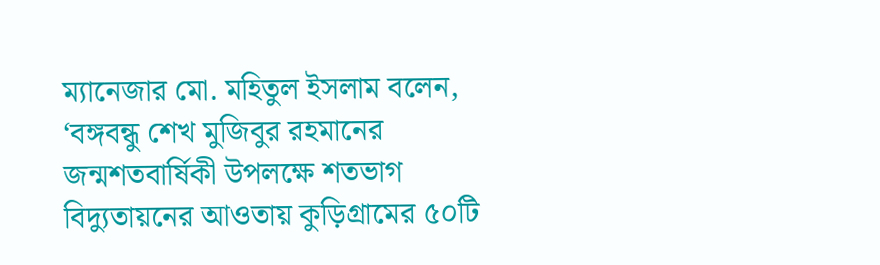ম্যানেজার মো. মহিতুল ইসলাম বলেন, ‘বঙ্গবন্ধু শেখ মুজিবুর রহমানের জন্মশতবার্ষিকী উপলক্ষে শতভাগ বিদ্যুতায়নের আওতায় কুড়িগ্রামের ৫০টি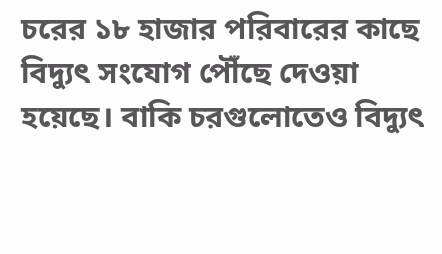চরের ১৮ হাজার পরিবারের কাছে বিদ্যুৎ সংযোগ পৌঁছে দেওয়া হয়েছে। বাকি চরগুলোতেও বিদ্যুৎ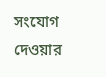সংযোগ দেওয়ার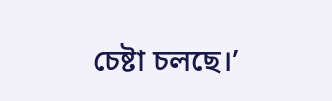চেষ্টা চলছে।’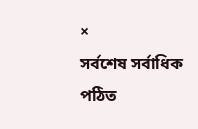×
সর্বশেষ সর্বাধিক পঠিত